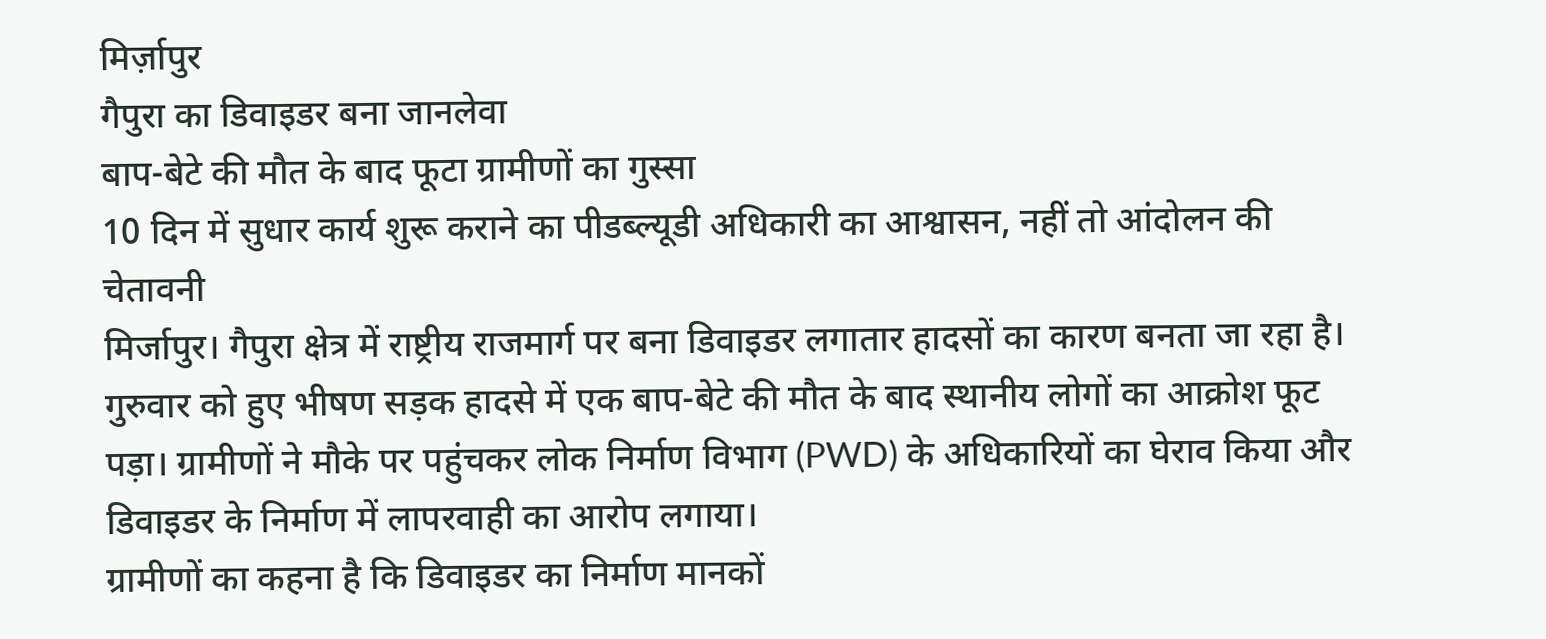मिर्ज़ापुर
गैपुरा का डिवाइडर बना जानलेवा
बाप-बेटे की मौत के बाद फूटा ग्रामीणों का गुस्सा
10 दिन में सुधार कार्य शुरू कराने का पीडब्ल्यूडी अधिकारी का आश्वासन, नहीं तो आंदोलन की चेतावनी
मिर्जापुर। गैपुरा क्षेत्र में राष्ट्रीय राजमार्ग पर बना डिवाइडर लगातार हादसों का कारण बनता जा रहा है। गुरुवार को हुए भीषण सड़क हादसे में एक बाप-बेटे की मौत के बाद स्थानीय लोगों का आक्रोश फूट पड़ा। ग्रामीणों ने मौके पर पहुंचकर लोक निर्माण विभाग (PWD) के अधिकारियों का घेराव किया और डिवाइडर के निर्माण में लापरवाही का आरोप लगाया।
ग्रामीणों का कहना है कि डिवाइडर का निर्माण मानकों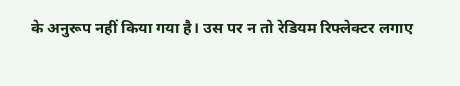के अनुरूप नहीं किया गया है। उस पर न तो रेडियम रिफ्लेक्टर लगाए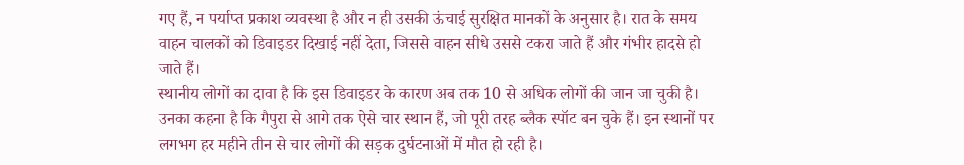गए हैं, न पर्याप्त प्रकाश व्यवस्था है और न ही उसकी ऊंचाई सुरक्षित मानकों के अनुसार है। रात के समय वाहन चालकों को डिवाइडर दिखाई नहीं देता, जिससे वाहन सीधे उससे टकरा जाते हैं और गंभीर हादसे हो जाते हैं।
स्थानीय लोगों का दावा है कि इस डिवाइडर के कारण अब तक 10 से अधिक लोगों की जान जा चुकी है। उनका कहना है कि गैपुरा से आगे तक ऐसे चार स्थान हैं, जो पूरी तरह ब्लैक स्पॉट बन चुके हैं। इन स्थानों पर लगभग हर महीने तीन से चार लोगों की सड़क दुर्घटनाओं में मौत हो रही है।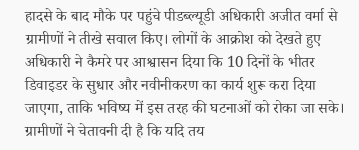हादसे के बाद मौके पर पहुंचे पीडब्ल्यूडी अधिकारी अजीत वर्मा से ग्रामीणों ने तीखे सवाल किए। लोगों के आक्रोश को देखते हुए अधिकारी ने कैमरे पर आश्वासन दिया कि 10 दिनों के भीतर डिवाइडर के सुधार और नवीनीकरण का कार्य शुरू करा दिया जाएगा, ताकि भविष्य में इस तरह की घटनाओं को रोका जा सके।
ग्रामीणों ने चेतावनी दी है कि यदि तय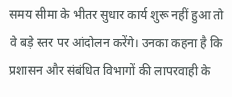समय सीमा के भीतर सुधार कार्य शुरू नहीं हुआ तो वे बड़े स्तर पर आंदोलन करेंगे। उनका कहना है कि प्रशासन और संबंधित विभागों की लापरवाही के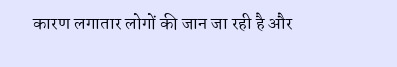कारण लगातार लोगों की जान जा रही है और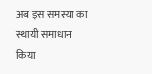अब इस समस्या का स्थायी समाधान किया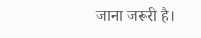जाना जरूरी है।